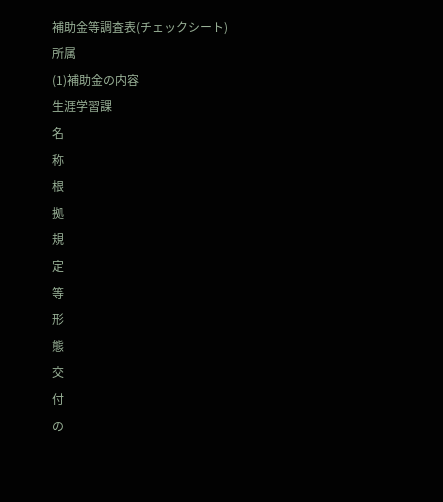補助金等調査表(チェックシート)
所属
(1)補助金の内容
生涯学習課
名
称
根
拠
規
定
等
形
態
交
付
の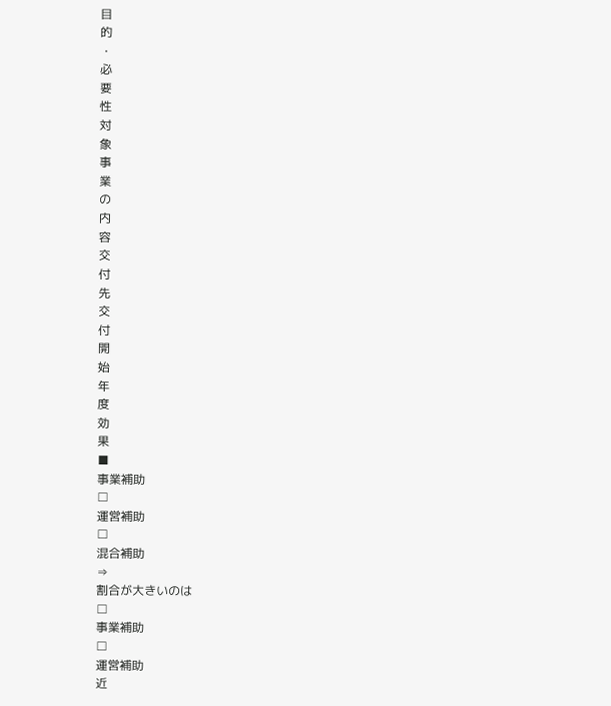目
的
・
必
要
性
対
象
事
業
の
内
容
交
付
先
交
付
開
始
年
度
効
果
■
事業補助
□
運営補助
□
混合補助
⇒
割合が大きいのは
□
事業補助
□
運営補助
近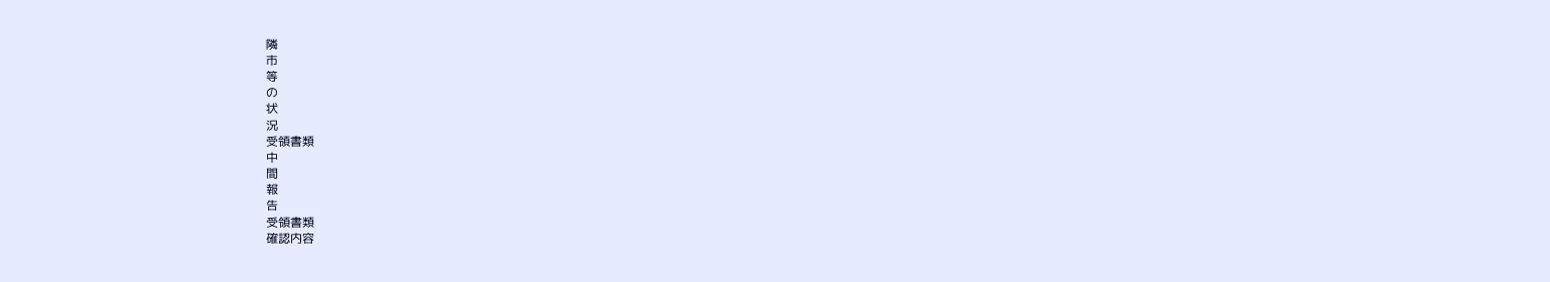隣
市
等
の
状
況
受領書類
中
間
報
告
受領書類
確認内容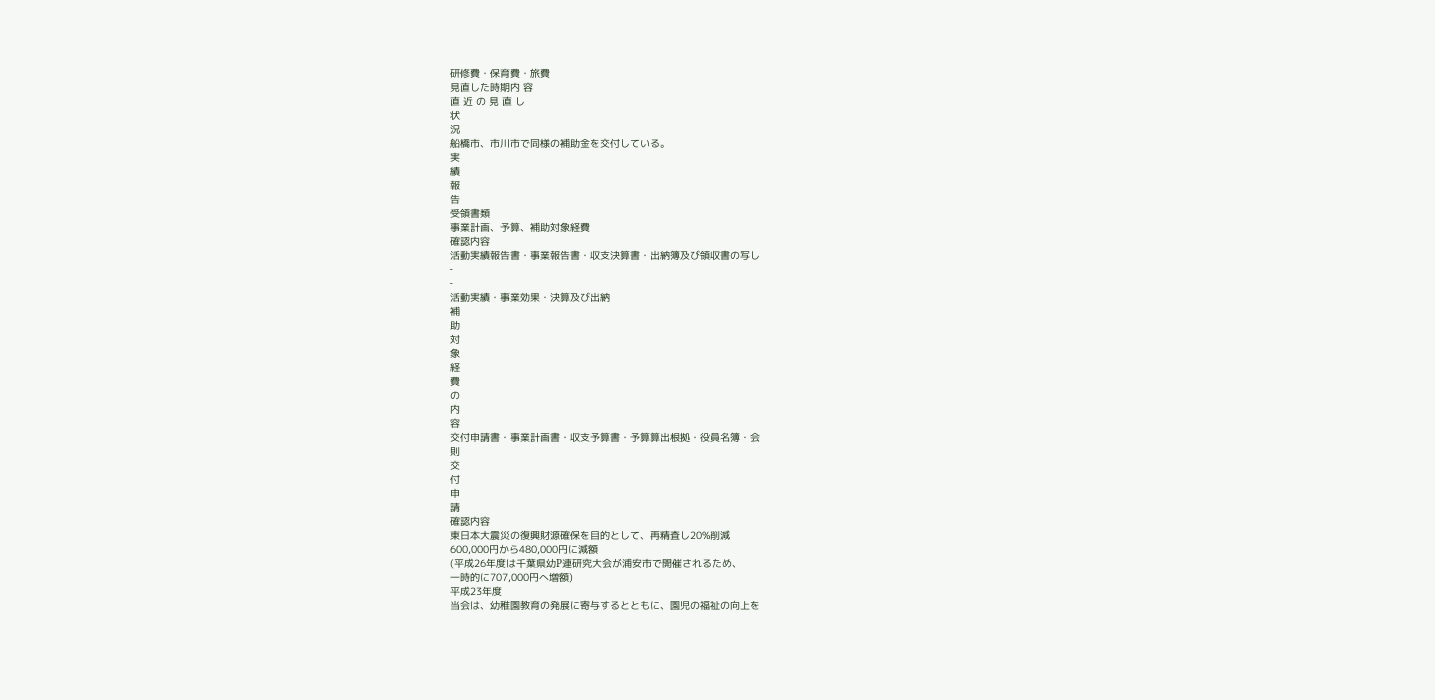研修費・保育費・旅費
見直した時期内 容
直 近 の 見 直 し
状
況
船橋市、市川市で同様の補助金を交付している。
実
績
報
告
受領書類
事業計画、予算、補助対象経費
確認内容
活動実績報告書・事業報告書・収支決算書・出納簿及び領収書の写し
‐
‐
活動実績・事業効果・決算及び出納
補
助
対
象
経
費
の
内
容
交付申請書・事業計画書・収支予算書・予算算出根拠・役員名簿・会
則
交
付
申
請
確認内容
東日本大震災の復興財源確保を目的として、再精査し20%削減
600,000円から480,000円に減額
(平成26年度は千葉県幼P連研究大会が浦安市で開催されるため、
一時的に707,000円へ増額)
平成23年度
当会は、幼稚園教育の発展に寄与するとともに、園児の福祉の向上を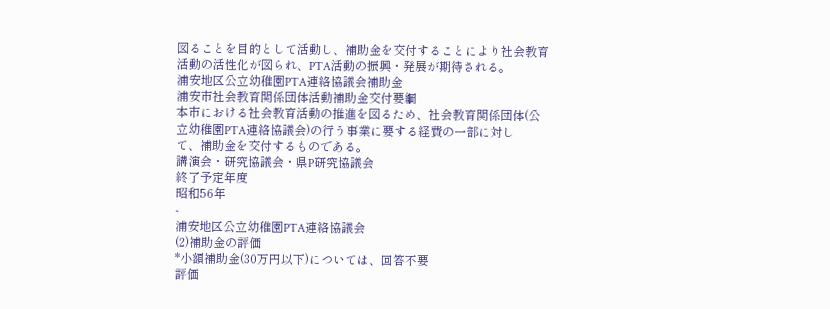図ることを目的として活動し、補助金を交付することにより社会教育
活動の活性化が図られ、PTA活動の振興・発展が期待される。
浦安地区公立幼稚園PTA連絡協議会補助金
浦安市社会教育関係団体活動補助金交付要綱
本市における社会教育活動の推進を図るため、社会教育関係団体(公
立幼稚園PTA連絡協議会)の行う事業に要する経費の一部に対し
て、補助金を交付するものである。
講演会・研究協議会・県P研究協議会
終了予定年度
昭和56年
‐
浦安地区公立幼稚園PTA連絡協議会
(2)補助金の評価
*小額補助金(30万円以下)については、回答不要
評価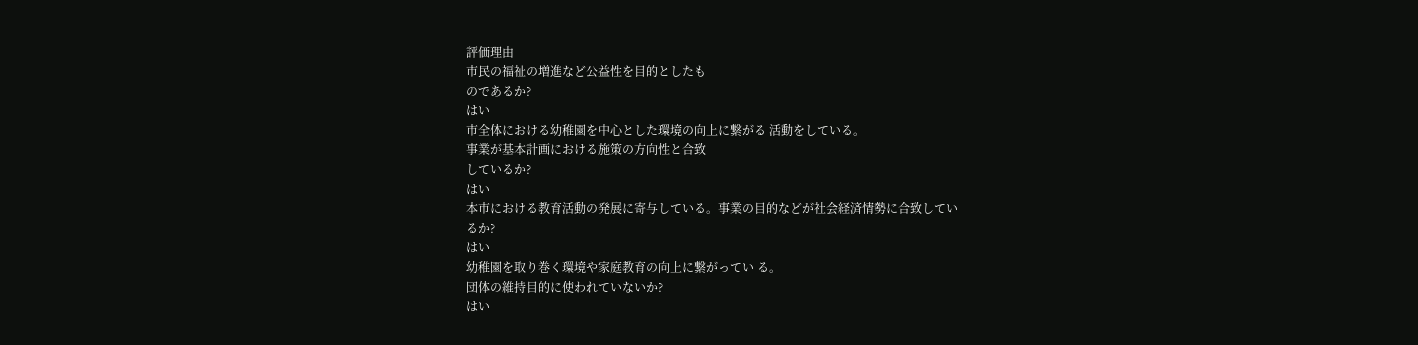評価理由
市民の福祉の増進など公益性を目的としたも
のであるか?
はい
市全体における幼稚園を中心とした環境の向上に繋がる 活動をしている。
事業が基本計画における施策の方向性と合致
しているか?
はい
本市における教育活動の発展に寄与している。事業の目的などが社会経済情勢に合致してい
るか?
はい
幼稚園を取り巻く環境や家庭教育の向上に繋がってい る。
団体の維持目的に使われていないか?
はい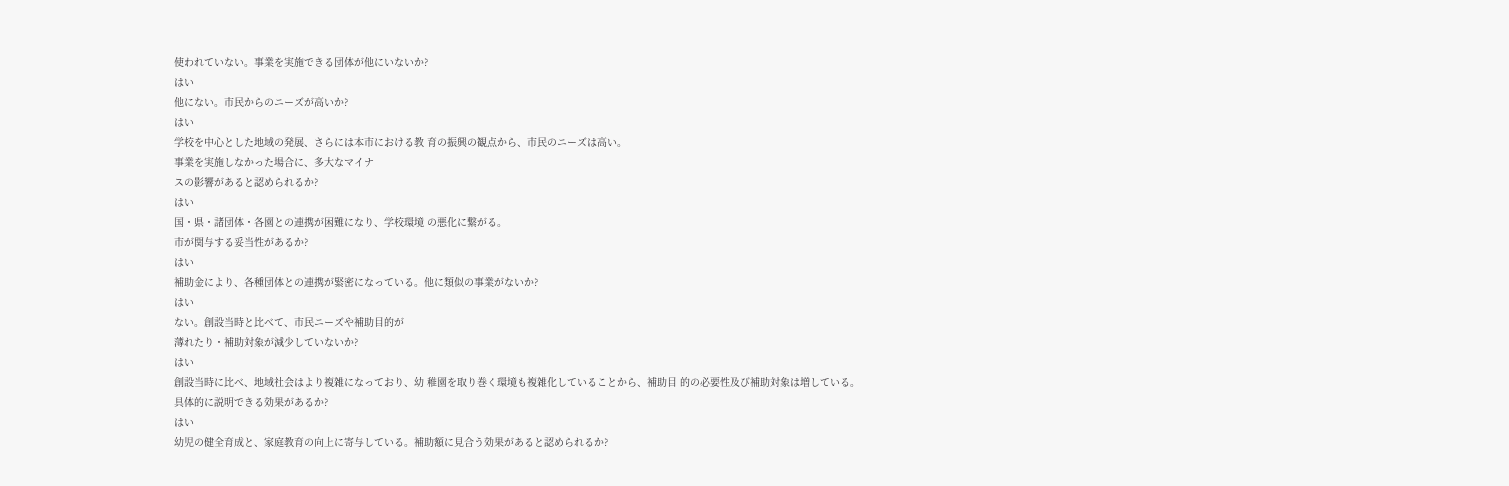使われていない。事業を実施できる団体が他にいないか?
はい
他にない。市民からのニーズが高いか?
はい
学校を中心とした地域の発展、さらには本市における教 育の振興の観点から、市民のニーズは高い。
事業を実施しなかった場合に、多大なマイナ
スの影響があると認められるか?
はい
国・県・諸団体・各園との連携が困難になり、学校環境 の悪化に繋がる。
市が関与する妥当性があるか?
はい
補助金により、各種団体との連携が緊密になっている。他に類似の事業がないか?
はい
ない。創設当時と比べて、市民ニーズや補助目的が
薄れたり・補助対象が減少していないか?
はい
創設当時に比べ、地域社会はより複雑になっており、幼 稚園を取り巻く環境も複雑化していることから、補助目 的の必要性及び補助対象は増している。
具体的に説明できる効果があるか?
はい
幼児の健全育成と、家庭教育の向上に寄与している。補助額に見合う効果があると認められるか?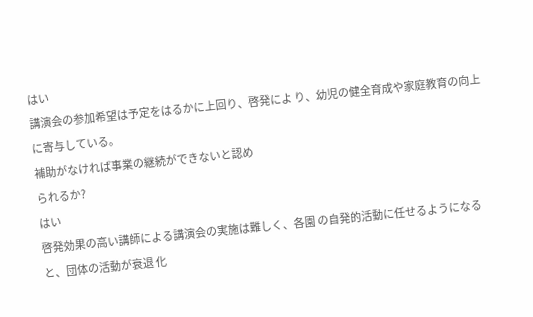はい
講演会の参加希望は予定をはるかに上回り、啓発によ り、幼児の健全育成や家庭教育の向上に寄与している。
補助がなければ事業の継続ができないと認め
られるか?
はい
啓発効果の高い講師による講演会の実施は難しく、各園 の自発的活動に任せるようになると、団体の活動が衰退 化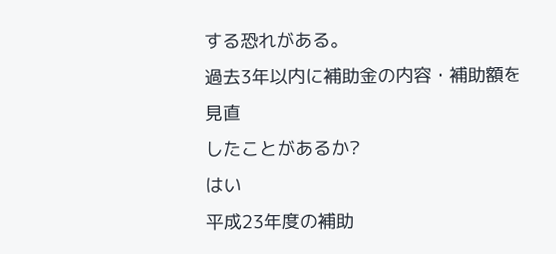する恐れがある。
過去3年以内に補助金の内容・補助額を見直
したことがあるか?
はい
平成23年度の補助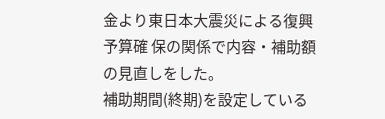金より東日本大震災による復興予算確 保の関係で内容・補助額の見直しをした。
補助期間(終期)を設定している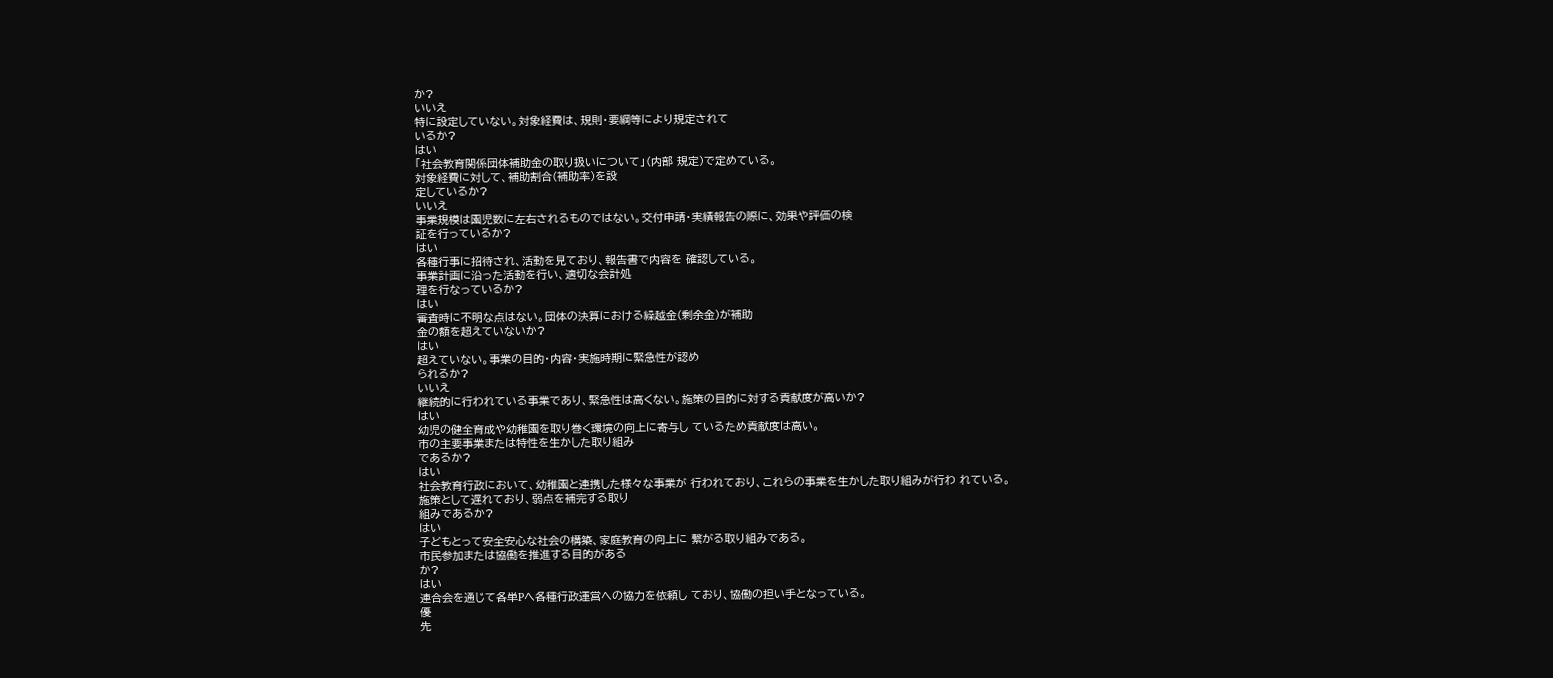か?
いいえ
特に設定していない。対象経費は、規則・要綱等により規定されて
いるか?
はい
「社会教育関係団体補助金の取り扱いについて」(内部 規定)で定めている。
対象経費に対して、補助割合(補助率)を設
定しているか?
いいえ
事業規模は園児数に左右されるものではない。交付申請・実績報告の際に、効果や評価の検
証を行っているか?
はい
各種行事に招待され、活動を見ており、報告書で内容を 確認している。
事業計画に沿った活動を行い、適切な会計処
理を行なっているか?
はい
審査時に不明な点はない。団体の決算における繰越金(剰余金)が補助
金の額を超えていないか?
はい
超えていない。事業の目的・内容・実施時期に緊急性が認め
られるか?
いいえ
継続的に行われている事業であり、緊急性は高くない。施策の目的に対する貢献度が高いか?
はい
幼児の健全育成や幼稚園を取り巻く環境の向上に寄与し ているため貢献度は高い。
市の主要事業または特性を生かした取り組み
であるか?
はい
社会教育行政において、幼稚園と連携した様々な事業が 行われており、これらの事業を生かした取り組みが行わ れている。
施策として遅れており、弱点を補完する取り
組みであるか?
はい
子どもとって安全安心な社会の構築、家庭教育の向上に 繋がる取り組みである。
市民参加または協働を推進する目的がある
か?
はい
連合会を通じて各単Pへ各種行政運営への協力を依頼し ており、協働の担い手となっている。
優
先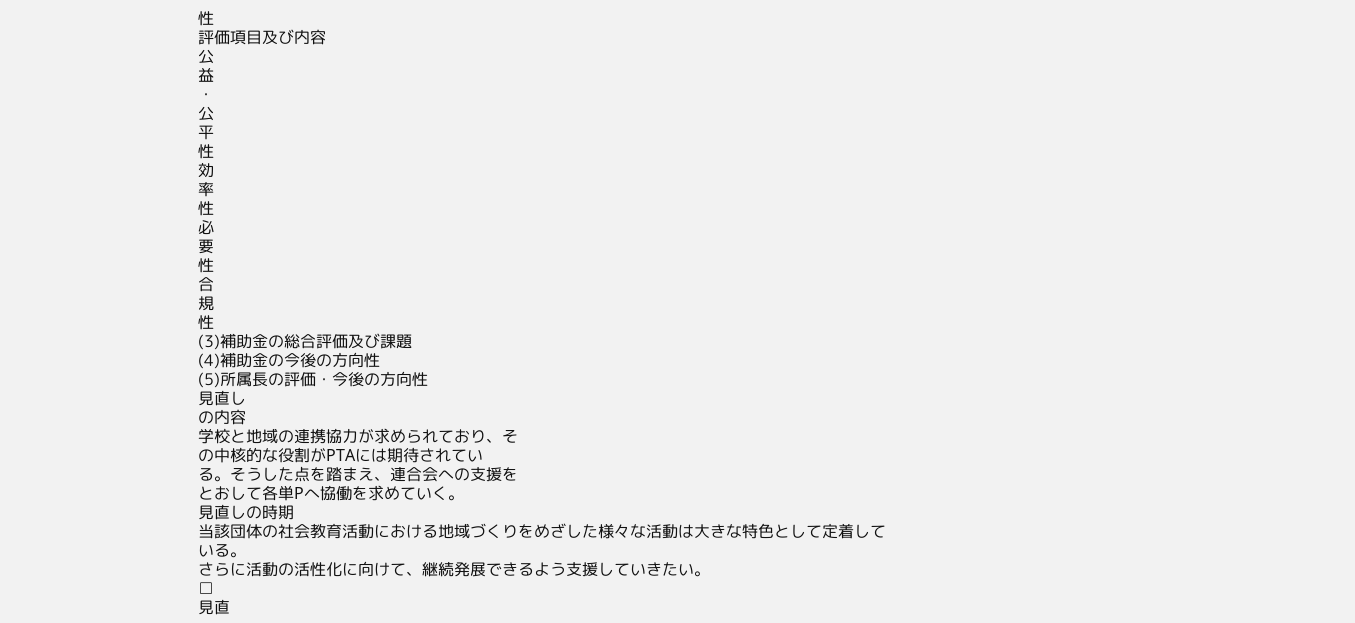性
評価項目及び内容
公
益
・
公
平
性
効
率
性
必
要
性
合
規
性
(3)補助金の総合評価及び課題
(4)補助金の今後の方向性
(5)所属長の評価・今後の方向性
見直し
の内容
学校と地域の連携協力が求められており、そ
の中核的な役割がPTAには期待されてい
る。そうした点を踏まえ、連合会への支援を
とおして各単Pへ協働を求めていく。
見直しの時期
当該団体の社会教育活動における地域づくりをめざした様々な活動は大きな特色として定着して
いる。
さらに活動の活性化に向けて、継続発展できるよう支援していきたい。
□
見直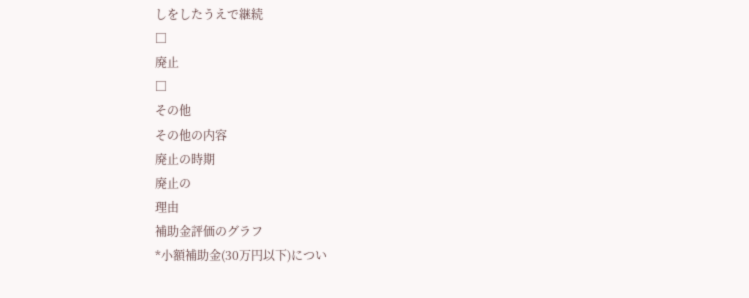しをしたうえで継続
□
廃止
□
その他
その他の内容
廃止の時期
廃止の
理由
補助金評価のグラフ
*小額補助金(30万円以下)につい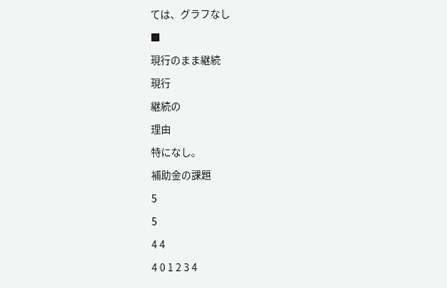ては、グラフなし
■
現行のまま継続
現行
継続の
理由
特になし。
補助金の課題
5
5
4 4
4 0 1 2 3 4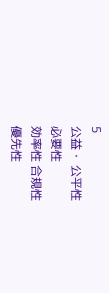5
公益・ 公平性
必要性
効率性 合規性
優先性